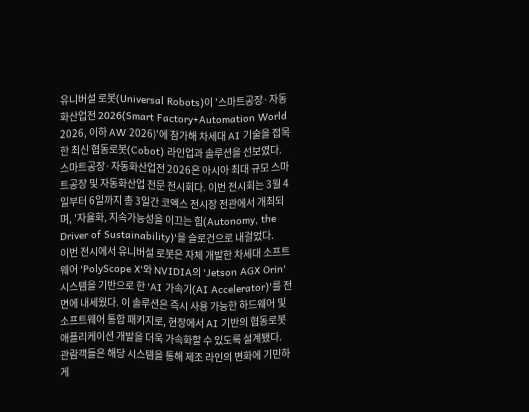유니버설 로봇(Universal Robots)이 '스마트공장·자동화산업전 2026(Smart Factory+Automation World 2026, 이하 AW 2026)'에 참가해 차세대 AI 기술을 접목한 최신 협동로봇(Cobot) 라인업과 솔루션을 선보였다.
스마트공장·자동화산업전 2026은 아시아 최대 규모 스마트공장 및 자동화산업 전문 전시회다. 이번 전시회는 3월 4일부터 6일까지 총 3일간 코엑스 전시장 전관에서 개최되며, '자율화, 지속가능성을 이끄는 힘(Autonomy, the Driver of Sustainability)'을 슬로건으로 내걸었다.
이번 전시에서 유니버설 로봇은 자체 개발한 차세대 소프트웨어 'PolyScope X'와 NVIDIA의 'Jetson AGX Orin' 시스템을 기반으로 한 'AI 가속기(AI Accelerator)'를 전면에 내세웠다. 이 솔루션은 즉시 사용 가능한 하드웨어 및 소프트웨어 통합 패키지로, 현장에서 AI 기반의 협동로봇 애플리케이션 개발을 더욱 가속화할 수 있도록 설계됐다. 관람객들은 해당 시스템을 통해 제조 라인의 변화에 기민하게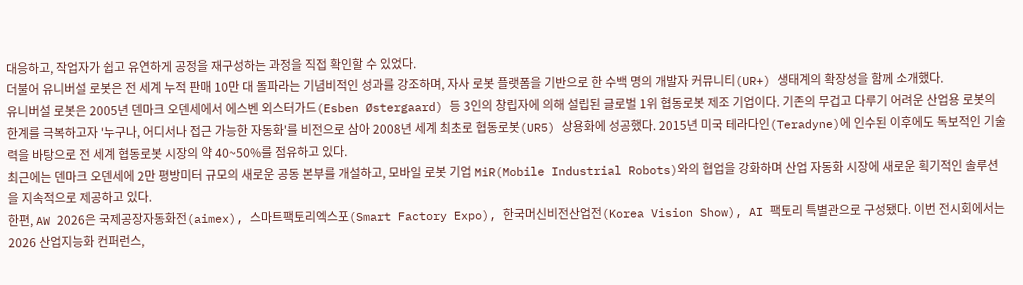대응하고, 작업자가 쉽고 유연하게 공정을 재구성하는 과정을 직접 확인할 수 있었다.
더불어 유니버설 로봇은 전 세계 누적 판매 10만 대 돌파라는 기념비적인 성과를 강조하며, 자사 로봇 플랫폼을 기반으로 한 수백 명의 개발자 커뮤니티(UR+) 생태계의 확장성을 함께 소개했다.
유니버설 로봇은 2005년 덴마크 오덴세에서 에스벤 외스터가드(Esben Østergaard) 등 3인의 창립자에 의해 설립된 글로벌 1위 협동로봇 제조 기업이다. 기존의 무겁고 다루기 어려운 산업용 로봇의 한계를 극복하고자 '누구나, 어디서나 접근 가능한 자동화'를 비전으로 삼아 2008년 세계 최초로 협동로봇(UR5) 상용화에 성공했다. 2015년 미국 테라다인(Teradyne)에 인수된 이후에도 독보적인 기술력을 바탕으로 전 세계 협동로봇 시장의 약 40~50%를 점유하고 있다.
최근에는 덴마크 오덴세에 2만 평방미터 규모의 새로운 공동 본부를 개설하고, 모바일 로봇 기업 MiR(Mobile Industrial Robots)와의 협업을 강화하며 산업 자동화 시장에 새로운 획기적인 솔루션을 지속적으로 제공하고 있다.
한편, AW 2026은 국제공장자동화전(aimex), 스마트팩토리엑스포(Smart Factory Expo), 한국머신비전산업전(Korea Vision Show), AI 팩토리 특별관으로 구성됐다. 이번 전시회에서는 2026 산업지능화 컨퍼런스,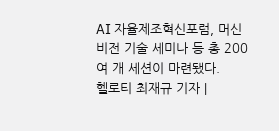AI 자율제조혁신포럼, 머신비전 기술 세미나 등 총 200여 개 세션이 마련됐다.
헬로티 최재규 기자 |